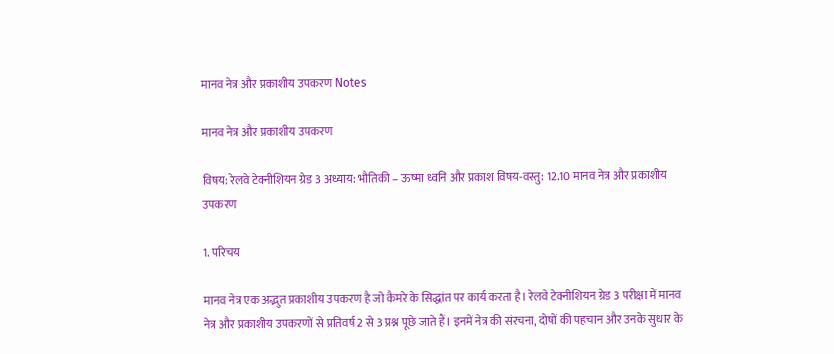मानव नेत्र और प्रकाशीय उपकरण Notes

मानव नेत्र और प्रकाशीय उपकरण

विषय: रेलवे टेक्नीशियन ग्रेड 3 अध्याय: भौतिकी – ऊष्मा ध्वनि और प्रकाश विषय-वस्तु: 12.10 मानव नेत्र और प्रकाशीय उपकरण

1. परिचय

मानव नेत्र एक अद्भुत प्रकाशीय उपकरण है जो कैमरे के सिद्धांत पर कार्य करता है। रेलवे टेक्नीशियन ग्रेड 3 परीक्षा में मानव नेत्र और प्रकाशीय उपकरणों से प्रतिवर्ष 2 से 3 प्रश्न पूछे जाते हैं। इनमें नेत्र की संरचना, दोषों की पहचान और उनके सुधार के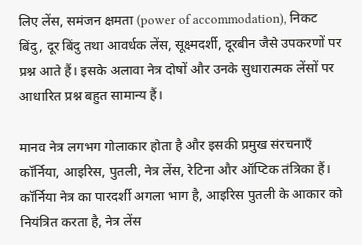लिए लेंस, समंजन क्षमता (power of accommodation), निकट बिंदु, दूर बिंदु तथा आवर्धक लेंस, सूक्ष्मदर्शी, दूरबीन जैसे उपकरणों पर प्रश्न आते हैं। इसके अलावा नेत्र दोषों और उनके सुधारात्मक लेंसों पर आधारित प्रश्न बहुत सामान्य हैं।

मानव नेत्र लगभग गोलाकार होता है और इसकी प्रमुख संरचनाएँ कॉर्निया, आइरिस, पुतली, नेत्र लेंस, रेटिना और ऑप्टिक तंत्रिका हैं। कॉर्निया नेत्र का पारदर्शी अगला भाग है, आइरिस पुतली के आकार को नियंत्रित करता है, नेत्र लेंस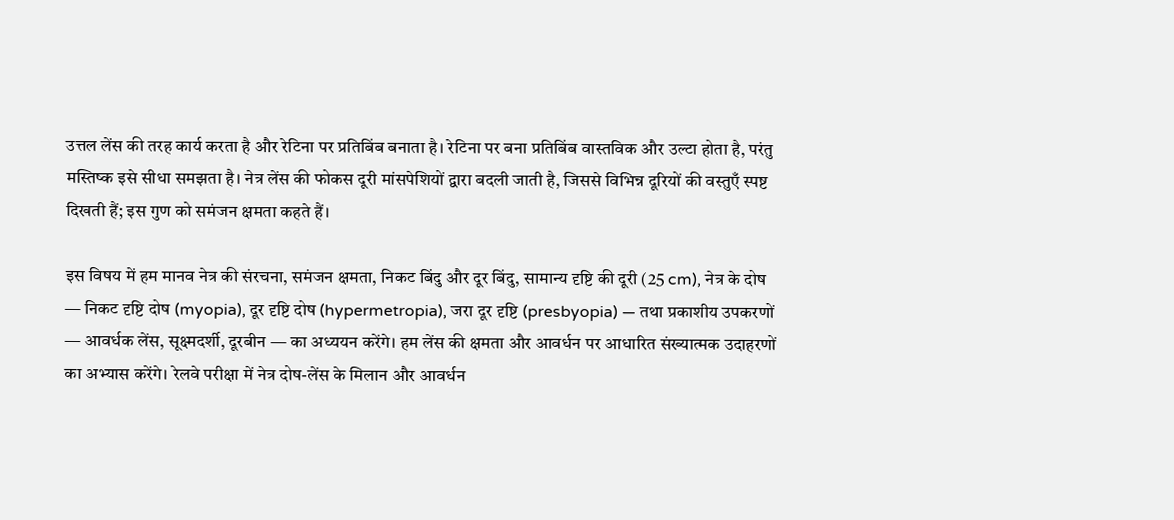उत्तल लेंस की तरह कार्य करता है और रेटिना पर प्रतिबिंब बनाता है। रेटिना पर बना प्रतिबिंब वास्तविक और उल्टा होता है, परंतु मस्तिष्क इसे सीधा समझता है। नेत्र लेंस की फोकस दूरी मांसपेशियों द्वारा बदली जाती है, जिससे विभिन्न दूरियों की वस्तुएँ स्पष्ट दिखती हैं; इस गुण को समंजन क्षमता कहते हैं।

इस विषय में हम मानव नेत्र की संरचना, समंजन क्षमता, निकट बिंदु और दूर बिंदु, सामान्य दृष्टि की दूरी (25 cm), नेत्र के दोष — निकट दृष्टि दोष (myopia), दूर दृष्टि दोष (hypermetropia), जरा दूर दृष्टि (presbyopia) — तथा प्रकाशीय उपकरणों — आवर्धक लेंस, सूक्ष्मदर्शी, दूरबीन — का अध्ययन करेंगे। हम लेंस की क्षमता और आवर्धन पर आधारित संख्यात्मक उदाहरणों का अभ्यास करेंगे। रेलवे परीक्षा में नेत्र दोष-लेंस के मिलान और आवर्धन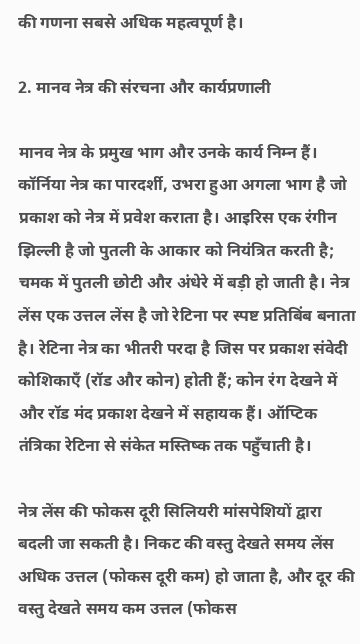की गणना सबसे अधिक महत्वपूर्ण है।

2. मानव नेत्र की संरचना और कार्यप्रणाली

मानव नेत्र के प्रमुख भाग और उनके कार्य निम्न हैं। कॉर्निया नेत्र का पारदर्शी, उभरा हुआ अगला भाग है जो प्रकाश को नेत्र में प्रवेश कराता है। आइरिस एक रंगीन झिल्ली है जो पुतली के आकार को नियंत्रित करती है; चमक में पुतली छोटी और अंधेरे में बड़ी हो जाती है। नेत्र लेंस एक उत्तल लेंस है जो रेटिना पर स्पष्ट प्रतिबिंब बनाता है। रेटिना नेत्र का भीतरी परदा है जिस पर प्रकाश संवेदी कोशिकाएँ (रॉड और कोन) होती हैं; कोन रंग देखने में और रॉड मंद प्रकाश देखने में सहायक हैं। ऑप्टिक तंत्रिका रेटिना से संकेत मस्तिष्क तक पहुँचाती है।

नेत्र लेंस की फोकस दूरी सिलियरी मांसपेशियों द्वारा बदली जा सकती है। निकट की वस्तु देखते समय लेंस अधिक उत्तल (फोकस दूरी कम) हो जाता है, और दूर की वस्तु देखते समय कम उत्तल (फोकस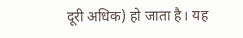दूरी अधिक) हो जाता है। यह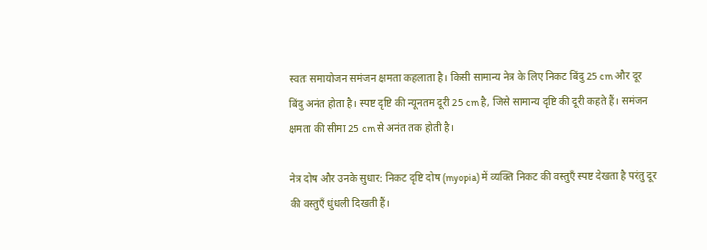स्वतः समायोजन समंजन क्षमता कहलाता है। किसी सामान्य नेत्र के लिए निकट बिंदु 25 cm और दूर बिंदु अनंत होता है। स्पष्ट दृष्टि की न्यूनतम दूरी 25 cm है, जिसे सामान्य दृष्टि की दूरी कहते हैं। समंजन क्षमता की सीमा 25 cm से अनंत तक होती है।

नेत्र दोष और उनके सुधार: निकट दृष्टि दोष (myopia) में व्यक्ति निकट की वस्तुएँ स्पष्ट देखता है परंतु दूर की वस्तुएँ धुंधली दिखती हैं।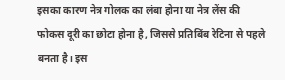इसका कारण नेत्र गोलक का लंबा होना या नेत्र लेंस की फोकस दूरी का छोटा होना है, जिससे प्रतिबिंब रेटिना से पहले बनता है। इस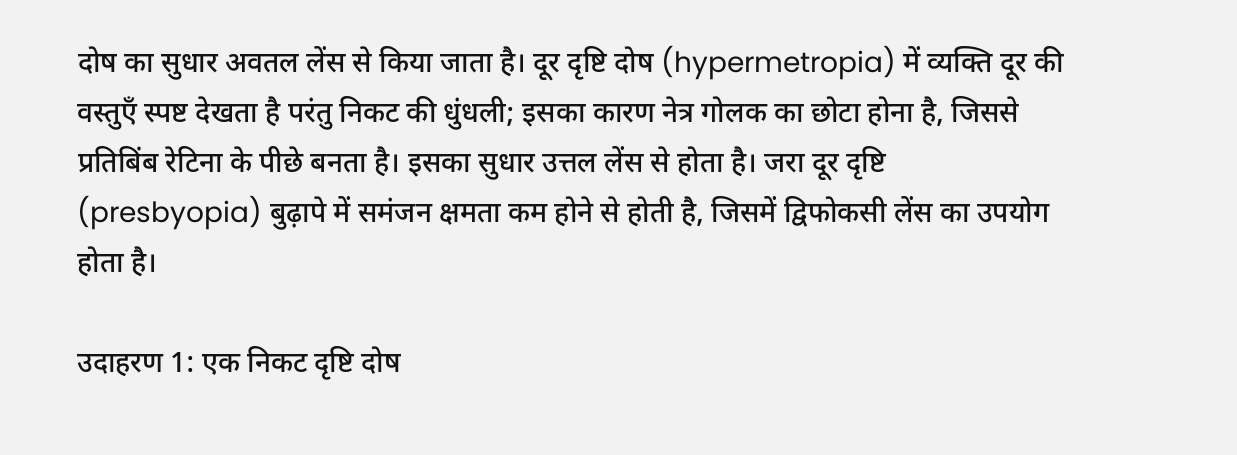दोष का सुधार अवतल लेंस से किया जाता है। दूर दृष्टि दोष (hypermetropia) में व्यक्ति दूर की वस्तुएँ स्पष्ट देखता है परंतु निकट की धुंधली; इसका कारण नेत्र गोलक का छोटा होना है, जिससे प्रतिबिंब रेटिना के पीछे बनता है। इसका सुधार उत्तल लेंस से होता है। जरा दूर दृष्टि (presbyopia) बुढ़ापे में समंजन क्षमता कम होने से होती है, जिसमें द्विफोकसी लेंस का उपयोग होता है।

उदाहरण 1: एक निकट दृष्टि दोष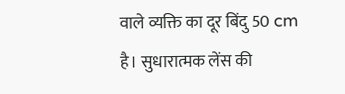वाले व्यक्ति का दूर बिंदु 50 cm है। सुधारात्मक लेंस की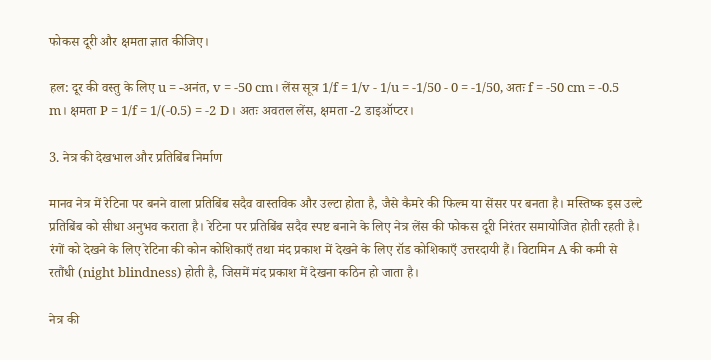फोकस दूरी और क्षमता ज्ञात कीजिए।

हल: दूर की वस्तु के लिए u = -अनंत, v = -50 cm। लेंस सूत्र 1/f = 1/v - 1/u = -1/50 - 0 = -1/50, अतः f = -50 cm = -0.5 m। क्षमता P = 1/f = 1/(-0.5) = -2 D। अतः अवतल लेंस, क्षमता -2 डाइऑप्टर।

3. नेत्र की देखभाल और प्रतिबिंब निर्माण

मानव नेत्र में रेटिना पर बनने वाला प्रतिबिंब सदैव वास्तविक और उल्टा होता है, जैसे कैमरे की फिल्म या सेंसर पर बनता है। मस्तिष्क इस उल्टे प्रतिबिंब को सीधा अनुभव कराता है। रेटिना पर प्रतिबिंब सदैव स्पष्ट बनाने के लिए नेत्र लेंस की फोकस दूरी निरंतर समायोजित होती रहती है। रंगों को देखने के लिए रेटिना की कोन कोशिकाएँ तथा मंद प्रकाश में देखने के लिए रॉड कोशिकाएँ उत्तरदायी हैं। विटामिन A की कमी से रतौंधी (night blindness) होती है, जिसमें मंद प्रकाश में देखना कठिन हो जाता है।

नेत्र की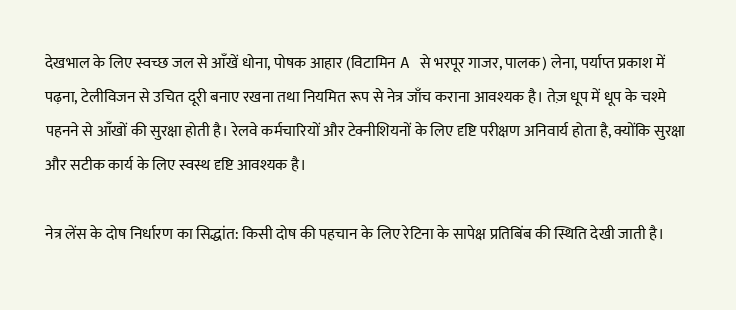देखभाल के लिए स्वच्छ जल से आँखें धोना, पोषक आहार (विटामिन A से भरपूर गाजर, पालक) लेना, पर्याप्त प्रकाश में पढ़ना, टेलीविजन से उचित दूरी बनाए रखना तथा नियमित रूप से नेत्र जाँच कराना आवश्यक है। तेज़ धूप में धूप के चश्मे पहनने से आँखों की सुरक्षा होती है। रेलवे कर्मचारियों और टेक्नीशियनों के लिए दृष्टि परीक्षण अनिवार्य होता है, क्योंकि सुरक्षा और सटीक कार्य के लिए स्वस्थ दृष्टि आवश्यक है।

नेत्र लेंस के दोष निर्धारण का सिद्धांत: किसी दोष की पहचान के लिए रेटिना के सापेक्ष प्रतिबिंब की स्थिति देखी जाती है।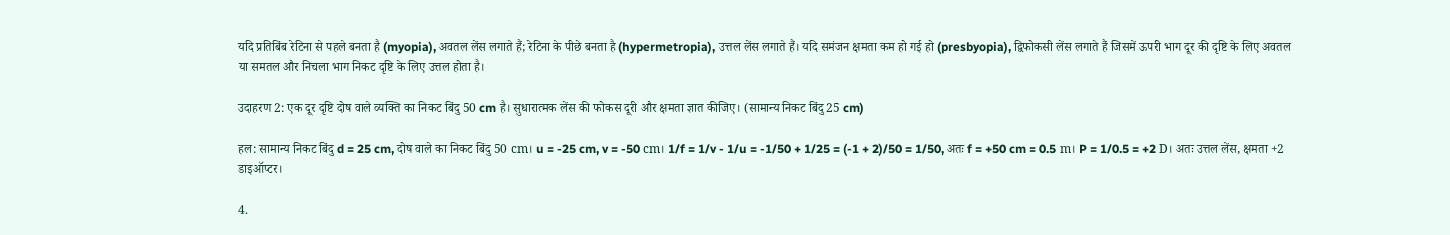यदि प्रतिबिंब रेटिना से पहले बनता है (myopia), अवतल लेंस लगाते हैं; रेटिना के पीछे बनता है (hypermetropia), उत्तल लेंस लगाते हैं। यदि समंजन क्षमता कम हो गई हो (presbyopia), द्विफोकसी लेंस लगाते हैं जिसमें ऊपरी भाग दूर की दृष्टि के लिए अवतल या समतल और निचला भाग निकट दृष्टि के लिए उत्तल होता है।

उदाहरण 2: एक दूर दृष्टि दोष वाले व्यक्ति का निकट बिंदु 50 cm है। सुधारात्मक लेंस की फोकस दूरी और क्षमता ज्ञात कीजिए। (सामान्य निकट बिंदु 25 cm)

हल: सामान्य निकट बिंदु d = 25 cm, दोष वाले का निकट बिंदु 50 cm। u = -25 cm, v = -50 cm। 1/f = 1/v - 1/u = -1/50 + 1/25 = (-1 + 2)/50 = 1/50, अतः f = +50 cm = 0.5 m। P = 1/0.5 = +2 D। अतः उत्तल लेंस, क्षमता +2 डाइऑप्टर।

4.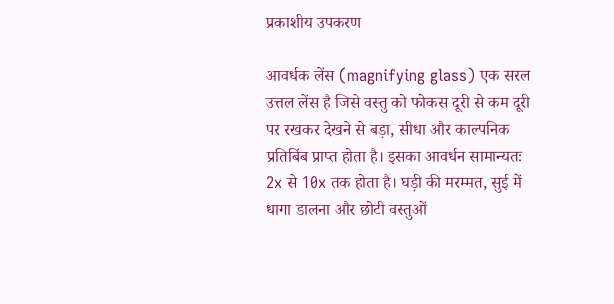प्रकाशीय उपकरण

आवर्धक लेंस (magnifying glass) एक सरल उत्तल लेंस है जिसे वस्तु को फोकस दूरी से कम दूरी पर रखकर देखने से बड़ा, सीधा और काल्पनिक प्रतिबिंब प्राप्त होता है। इसका आवर्धन सामान्यतः 2x से 10x तक होता है। घड़ी की मरम्मत, सुई में धागा डालना और छोटी वस्तुओं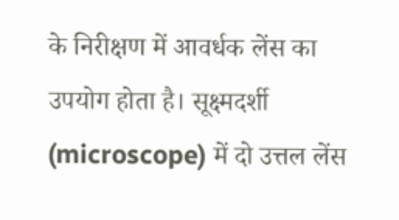के निरीक्षण में आवर्धक लेंस का उपयोग होता है। सूक्ष्मदर्शी (microscope) में दो उत्तल लेंस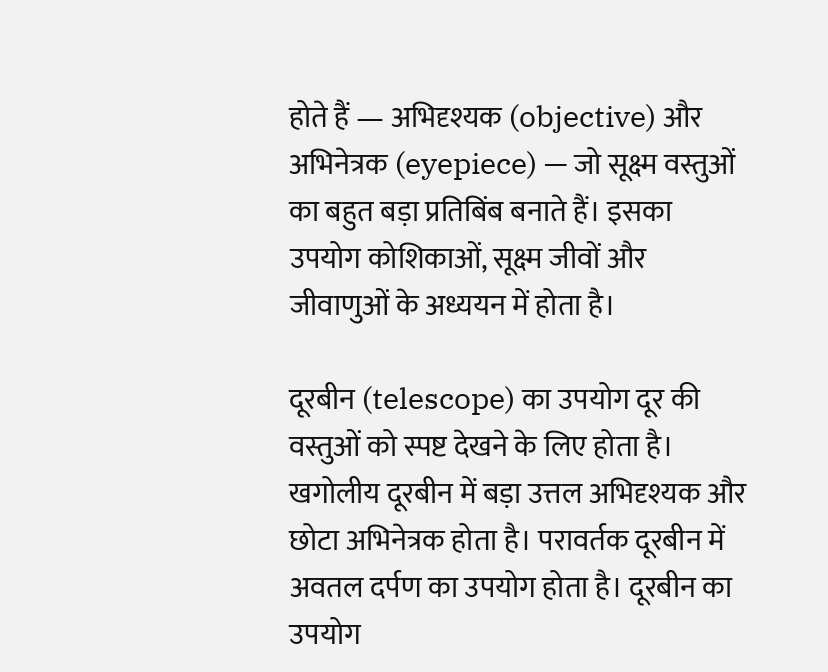होते हैं — अभिदृश्यक (objective) और अभिनेत्रक (eyepiece) — जो सूक्ष्म वस्तुओं का बहुत बड़ा प्रतिबिंब बनाते हैं। इसका उपयोग कोशिकाओं, सूक्ष्म जीवों और जीवाणुओं के अध्ययन में होता है।

दूरबीन (telescope) का उपयोग दूर की वस्तुओं को स्पष्ट देखने के लिए होता है। खगोलीय दूरबीन में बड़ा उत्तल अभिदृश्यक और छोटा अभिनेत्रक होता है। परावर्तक दूरबीन में अवतल दर्पण का उपयोग होता है। दूरबीन का उपयोग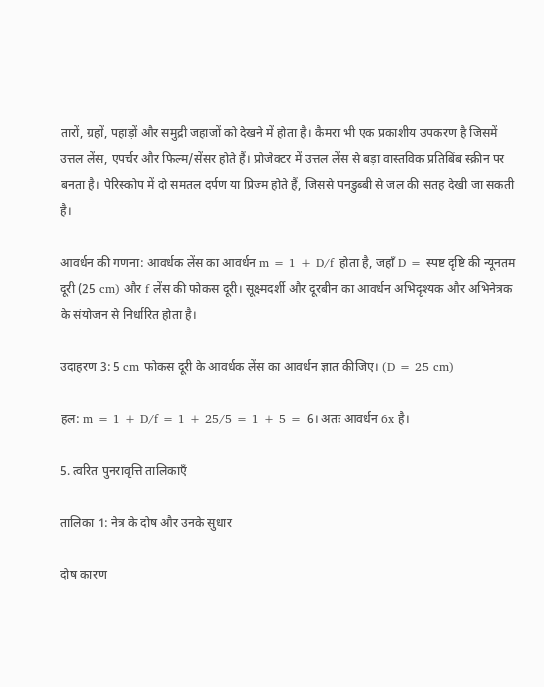तारों, ग्रहों, पहाड़ों और समुद्री जहाजों को देखने में होता है। कैमरा भी एक प्रकाशीय उपकरण है जिसमें उत्तल लेंस, एपर्चर और फिल्म/सेंसर होते हैं। प्रोजेक्टर में उत्तल लेंस से बड़ा वास्तविक प्रतिबिंब स्क्रीन पर बनता है। पेरिस्कोप में दो समतल दर्पण या प्रिज्म होते हैं, जिससे पनडुब्बी से जल की सतह देखी जा सकती है।

आवर्धन की गणना: आवर्धक लेंस का आवर्धन m = 1 + D/f होता है, जहाँ D = स्पष्ट दृष्टि की न्यूनतम दूरी (25 cm) और f लेंस की फोकस दूरी। सूक्ष्मदर्शी और दूरबीन का आवर्धन अभिदृश्यक और अभिनेत्रक के संयोजन से निर्धारित होता है।

उदाहरण 3: 5 cm फोकस दूरी के आवर्धक लेंस का आवर्धन ज्ञात कीजिए। (D = 25 cm)

हल: m = 1 + D/f = 1 + 25/5 = 1 + 5 = 6। अतः आवर्धन 6x है।

5. त्वरित पुनरावृत्ति तालिकाएँ

तालिका 1: नेत्र के दोष और उनके सुधार

दोष कारण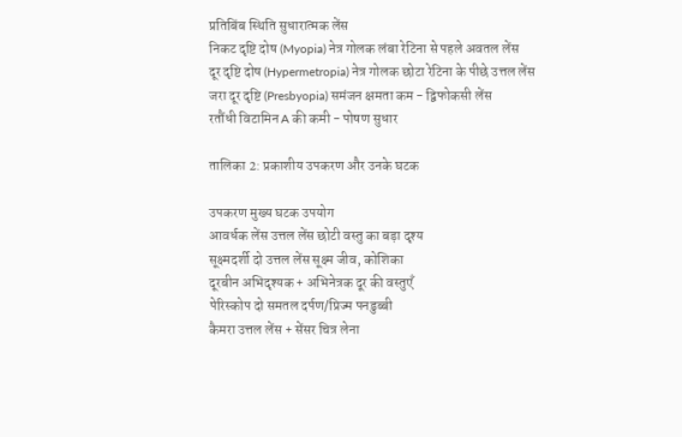प्रतिबिंब स्थिति सुधारात्मक लेंस
निकट दृष्टि दोष (Myopia) नेत्र गोलक लंबा रेटिना से पहले अवतल लेंस
दूर दृष्टि दोष (Hypermetropia) नेत्र गोलक छोटा रेटिना के पीछे उत्तल लेंस
जरा दूर दृष्टि (Presbyopia) समंजन क्षमता कम - द्विफोकसी लेंस
रतौंधी विटामिन A की कमी - पोषण सुधार

तालिका 2: प्रकाशीय उपकरण और उनके घटक

उपकरण मुख्य घटक उपयोग
आवर्धक लेंस उत्तल लेंस छोटी वस्तु का बड़ा दृश्य
सूक्ष्मदर्शी दो उत्तल लेंस सूक्ष्म जीव, कोशिका
दूरबीन अभिदृश्यक + अभिनेत्रक दूर की वस्तुएँ
पेरिस्कोप दो समतल दर्पण/प्रिज्म पनडुब्बी
कैमरा उत्तल लेंस + सेंसर चित्र लेना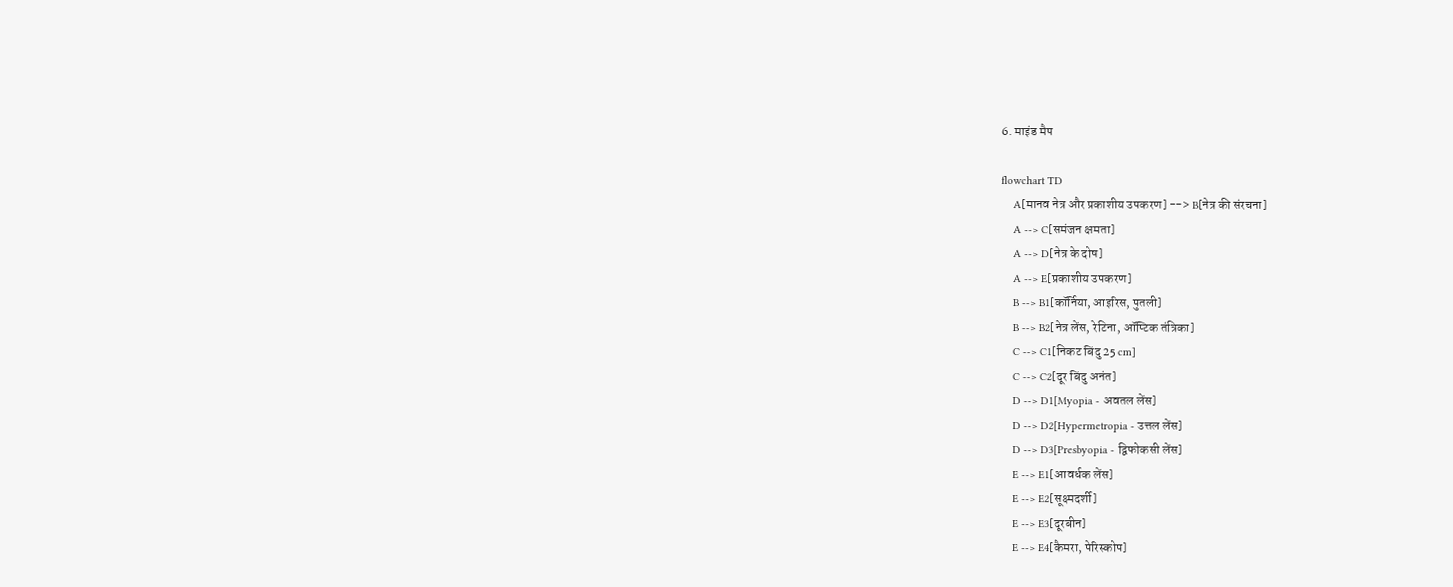6. माइंड मैप

flowchart TD
    A[मानव नेत्र और प्रकाशीय उपकरण] --> B[नेत्र की संरचना]
    A --> C[समंजन क्षमता]
    A --> D[नेत्र के दोष]
    A --> E[प्रकाशीय उपकरण]
    B --> B1[कॉर्निया, आइरिस, पुतली]
    B --> B2[नेत्र लेंस, रेटिना, ऑप्टिक तंत्रिका]
    C --> C1[निकट बिंदु 25 cm]
    C --> C2[दूर बिंदु अनंत]
    D --> D1[Myopia - अवतल लेंस]
    D --> D2[Hypermetropia - उत्तल लेंस]
    D --> D3[Presbyopia - द्विफोकसी लेंस]
    E --> E1[आवर्धक लेंस]
    E --> E2[सूक्ष्मदर्शी]
    E --> E3[दूरबीन]
    E --> E4[कैमरा, पेरिस्कोप]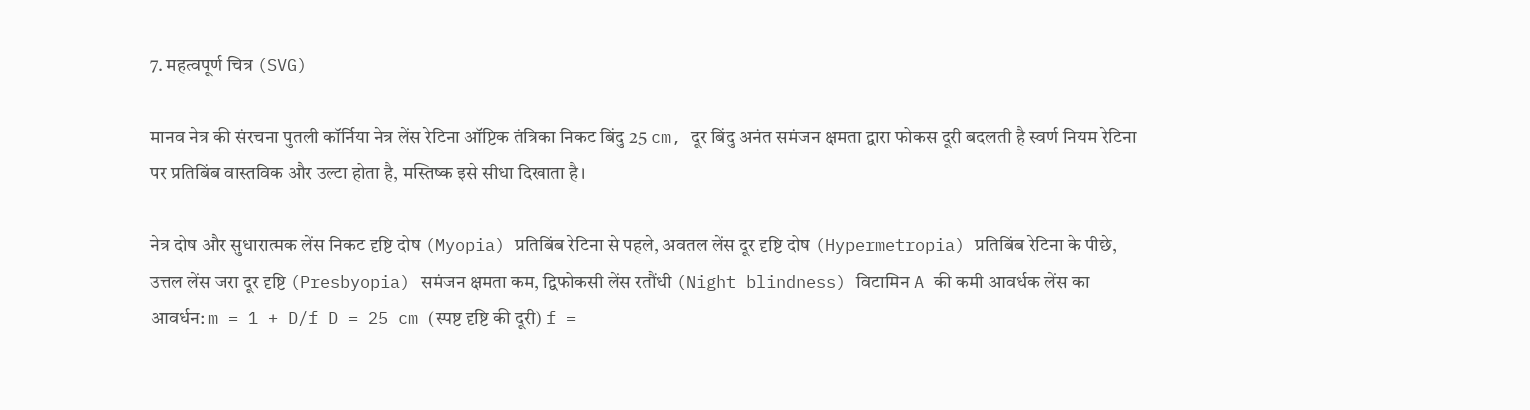7. महत्वपूर्ण चित्र (SVG)

मानव नेत्र की संरचना पुतली कॉर्निया नेत्र लेंस रेटिना ऑप्टिक तंत्रिका निकट बिंदु 25 cm, दूर बिंदु अनंत समंजन क्षमता द्वारा फोकस दूरी बदलती है स्वर्ण नियम रेटिना पर प्रतिबिंब वास्तविक और उल्टा होता है, मस्तिष्क इसे सीधा दिखाता है।

नेत्र दोष और सुधारात्मक लेंस निकट दृष्टि दोष (Myopia) प्रतिबिंब रेटिना से पहले, अवतल लेंस दूर दृष्टि दोष (Hypermetropia) प्रतिबिंब रेटिना के पीछे, उत्तल लेंस जरा दूर दृष्टि (Presbyopia) समंजन क्षमता कम, द्विफोकसी लेंस रतौंधी (Night blindness) विटामिन A की कमी आवर्धक लेंस का आवर्धन: m = 1 + D/f D = 25 cm (स्पष्ट दृष्टि की दूरी) f =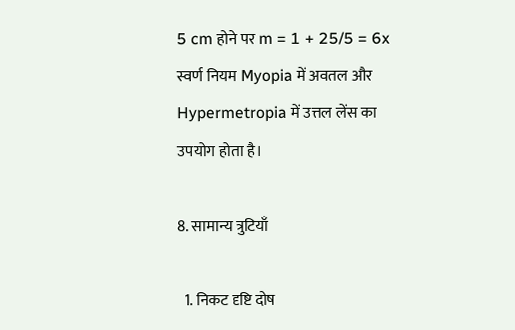5 cm होने पर m = 1 + 25/5 = 6x स्वर्ण नियम Myopia में अवतल और Hypermetropia में उत्तल लेंस का उपयोग होता है।

8. सामान्य त्रुटियाँ

  1. निकट दृष्टि दोष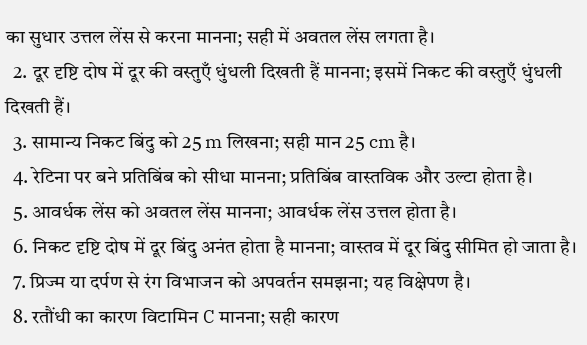का सुधार उत्तल लेंस से करना मानना; सही में अवतल लेंस लगता है।
  2. दूर दृष्टि दोष में दूर की वस्तुएँ धुंधली दिखती हैं मानना; इसमें निकट की वस्तुएँ धुंधली दिखती हैं।
  3. सामान्य निकट बिंदु को 25 m लिखना; सही मान 25 cm है।
  4. रेटिना पर बने प्रतिबिंब को सीधा मानना; प्रतिबिंब वास्तविक और उल्टा होता है।
  5. आवर्धक लेंस को अवतल लेंस मानना; आवर्धक लेंस उत्तल होता है।
  6. निकट दृष्टि दोष में दूर बिंदु अनंत होता है मानना; वास्तव में दूर बिंदु सीमित हो जाता है।
  7. प्रिज्म या दर्पण से रंग विभाजन को अपवर्तन समझना; यह विक्षेपण है।
  8. रतौंधी का कारण विटामिन C मानना; सही कारण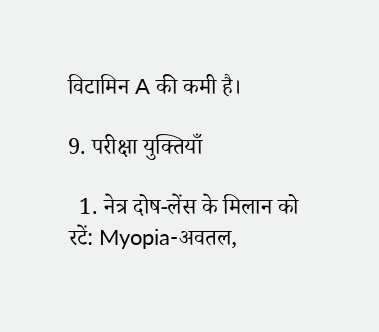विटामिन A की कमी है।

9. परीक्षा युक्तियाँ

  1. नेत्र दोष-लेंस के मिलान को रटें: Myopia-अवतल,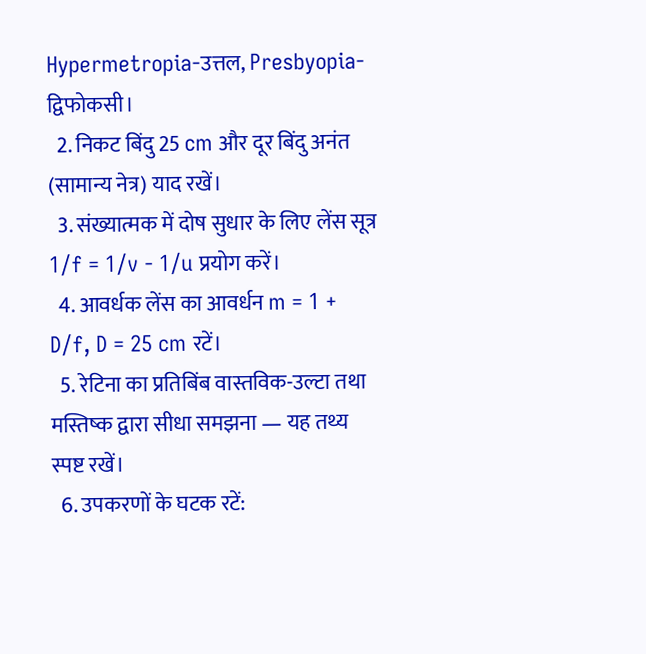Hypermetropia-उत्तल, Presbyopia-द्विफोकसी।
  2. निकट बिंदु 25 cm और दूर बिंदु अनंत (सामान्य नेत्र) याद रखें।
  3. संख्यात्मक में दोष सुधार के लिए लेंस सूत्र 1/f = 1/v - 1/u प्रयोग करें।
  4. आवर्धक लेंस का आवर्धन m = 1 + D/f, D = 25 cm रटें।
  5. रेटिना का प्रतिबिंब वास्तविक-उल्टा तथा मस्तिष्क द्वारा सीधा समझना — यह तथ्य स्पष्ट रखें।
  6. उपकरणों के घटक रटें: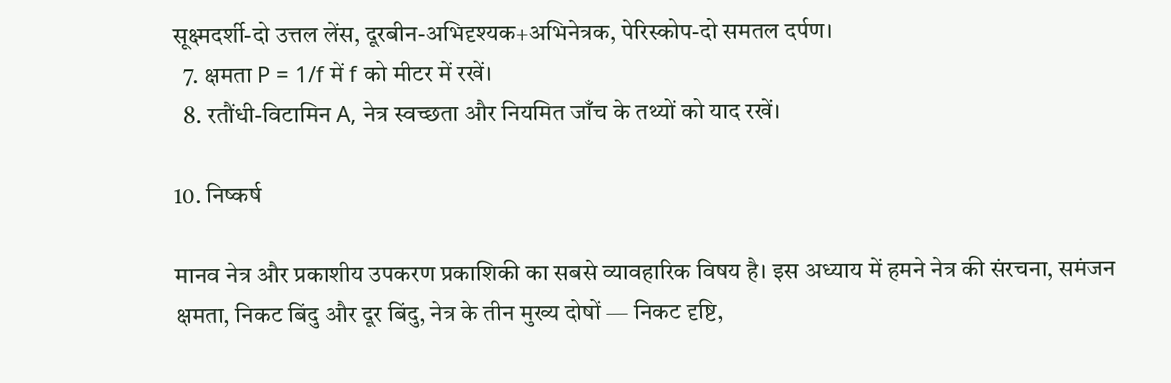सूक्ष्मदर्शी-दो उत्तल लेंस, दूरबीन-अभिदृश्यक+अभिनेत्रक, पेरिस्कोप-दो समतल दर्पण।
  7. क्षमता P = 1/f में f को मीटर में रखें।
  8. रतौंधी-विटामिन A, नेत्र स्वच्छता और नियमित जाँच के तथ्यों को याद रखें।

10. निष्कर्ष

मानव नेत्र और प्रकाशीय उपकरण प्रकाशिकी का सबसे व्यावहारिक विषय है। इस अध्याय में हमने नेत्र की संरचना, समंजन क्षमता, निकट बिंदु और दूर बिंदु, नेत्र के तीन मुख्य दोषों — निकट दृष्टि,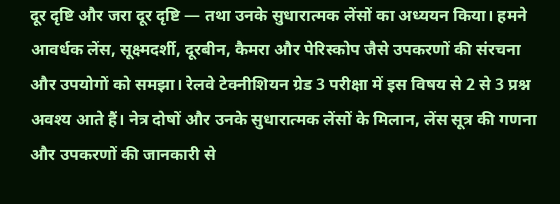दूर दृष्टि और जरा दूर दृष्टि — तथा उनके सुधारात्मक लेंसों का अध्ययन किया। हमने आवर्धक लेंस, सूक्ष्मदर्शी, दूरबीन, कैमरा और पेरिस्कोप जैसे उपकरणों की संरचना और उपयोगों को समझा। रेलवे टेक्नीशियन ग्रेड 3 परीक्षा में इस विषय से 2 से 3 प्रश्न अवश्य आते हैं। नेत्र दोषों और उनके सुधारात्मक लेंसों के मिलान, लेंस सूत्र की गणना और उपकरणों की जानकारी से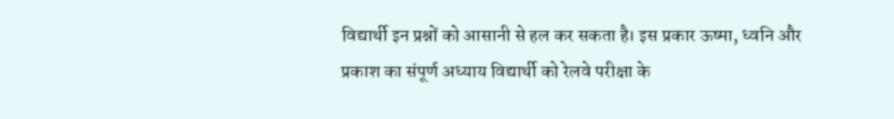विद्यार्थी इन प्रश्नों को आसानी से हल कर सकता है। इस प्रकार ऊष्मा, ध्वनि और प्रकाश का संपूर्ण अध्याय विद्यार्थी को रेलवे परीक्षा के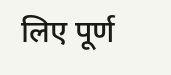लिए पूर्ण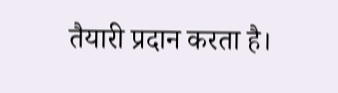तैयारी प्रदान करता है।